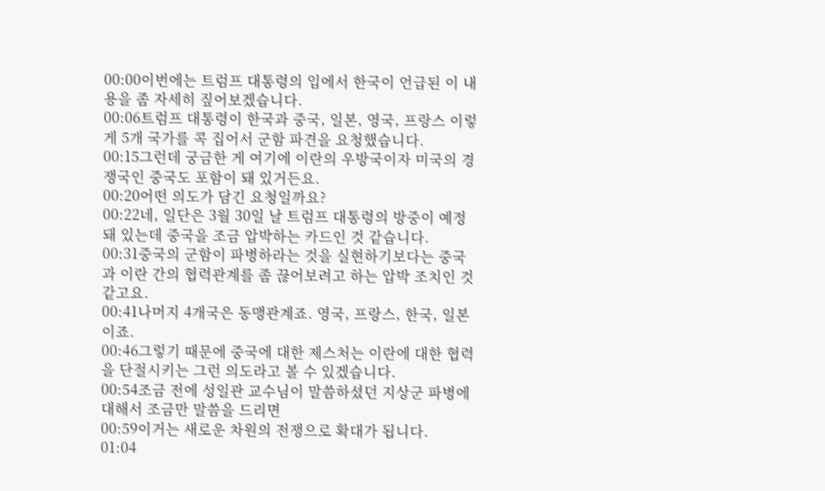00:00이번에는 트럼프 대통령의 입에서 한국이 언급된 이 내용을 좀 자세히 짚어보겠습니다.
00:06트럼프 대통령이 한국과 중국, 일본, 영국, 프랑스 이렇게 5개 국가를 콕 집어서 군함 파견을 요청했습니다.
00:15그런데 궁금한 게 여기에 이란의 우방국이자 미국의 경쟁국인 중국도 포함이 돼 있거든요.
00:20어떤 의도가 담긴 요청일까요?
00:22네, 일단은 3월 30일 날 트럼프 대통령의 방중이 예정돼 있는데 중국을 조금 압박하는 카드인 것 같습니다.
00:31중국의 군함이 파병하라는 것을 실현하기보다는 중국과 이란 간의 협력관계를 좀 끊어보려고 하는 압박 조치인 것 같고요.
00:41나머지 4개국은 동맹관계죠. 영국, 프랑스, 한국, 일본이죠.
00:46그렇기 때문에 중국에 대한 제스처는 이란에 대한 협력을 단절시키는 그런 의도라고 볼 수 있겠습니다.
00:54조금 전에 성일관 교수님이 말씀하셨던 지상군 파병에 대해서 조금만 말씀을 드리면
00:59이거는 새로운 차원의 전쟁으로 확대가 됩니다.
01:04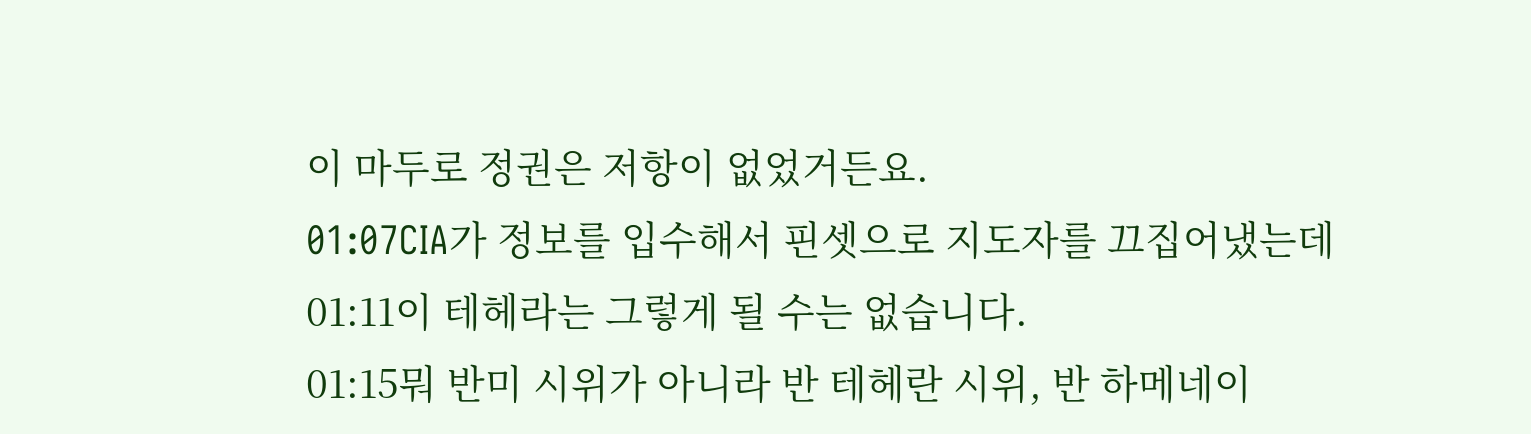이 마두로 정권은 저항이 없었거든요.
01:07CIA가 정보를 입수해서 핀셋으로 지도자를 끄집어냈는데
01:11이 테헤라는 그렇게 될 수는 없습니다.
01:15뭐 반미 시위가 아니라 반 테헤란 시위, 반 하메네이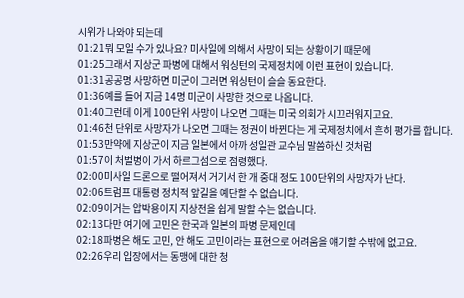시위가 나와야 되는데
01:21뭐 모일 수가 있나요? 미사일에 의해서 사망이 되는 상황이기 때문에
01:25그래서 지상군 파병에 대해서 워싱턴의 국제정치에 이런 표현이 있습니다.
01:31공공명 사망하면 미군이 그러면 워싱턴이 슬슬 동요한다.
01:36예를 들어 지금 14명 미군이 사망한 것으로 나옵니다.
01:40그런데 이게 100단위 사망이 나오면 그때는 미국 의회가 시끄러워지고요.
01:46천 단위로 사망자가 나오면 그때는 정권이 바뀐다는 게 국제정치에서 흔히 평가를 합니다.
01:53만약에 지상군이 지금 일본에서 아까 성일관 교수님 말씀하신 것처럼
01:57이 처벌병이 가서 하르그섬으로 점령했다.
02:00미사일 드론으로 떨어져서 거기서 한 개 중대 정도 100단위의 사망자가 난다.
02:06트럼프 대통령 정치적 앞길을 예단할 수 없습니다.
02:09이거는 압박용이지 지상전을 쉽게 말할 수는 없습니다.
02:13다만 여기에 고민은 한국과 일본의 파병 문제인데
02:18파병은 해도 고민, 안 해도 고민이라는 표현으로 어려움을 얘기할 수밖에 없고요.
02:26우리 입장에서는 동맹에 대한 청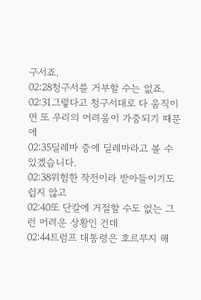구서죠.
02:28청구서를 거부할 수는 없죠.
02:31그렇다고 청구서대로 다 움직이면 또 우리의 어려움이 가중되기 때문에
02:35딜레마 중에 딜레마라고 볼 수 있겠습니다.
02:38위험한 작전이라 받아들이기도 쉽지 않고
02:40또 단칼에 거절할 수도 없는 그런 어려운 상황인 건데
02:44트럼프 대통령은 호르무지 해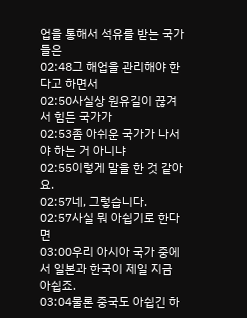업을 통해서 석유를 받는 국가들은
02:48그 해업을 관리해야 한다고 하면서
02:50사실상 원유길이 끊겨서 힘든 국가가
02:53좀 아쉬운 국가가 나서야 하는 거 아니냐
02:55이렇게 말을 한 것 같아요.
02:57네, 그렇습니다.
02:57사실 뭐 아쉽기로 한다면
03:00우리 아시아 국가 중에서 일본과 한국이 제일 지금 아쉽죠.
03:04물론 중국도 아쉽긴 하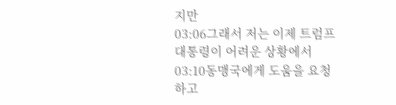지만
03:06그래서 저는 이제 트럼프 대통령이 어려운 상황에서
03:10동맹국에게 도움을 요청하고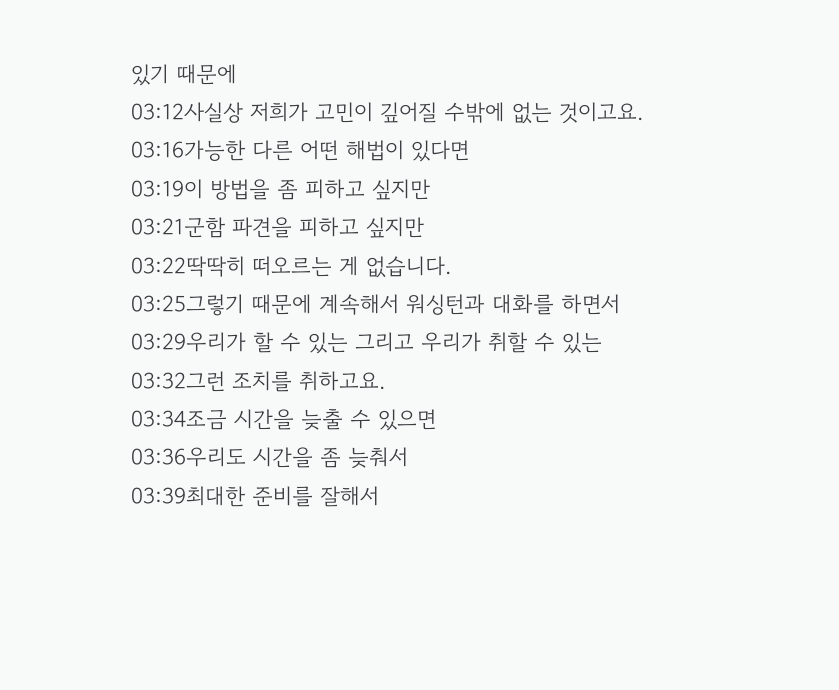있기 때문에
03:12사실상 저희가 고민이 깊어질 수밖에 없는 것이고요.
03:16가능한 다른 어떤 해법이 있다면
03:19이 방법을 좀 피하고 싶지만
03:21군함 파견을 피하고 싶지만
03:22딱딱히 떠오르는 게 없습니다.
03:25그렇기 때문에 계속해서 워싱턴과 대화를 하면서
03:29우리가 할 수 있는 그리고 우리가 취할 수 있는
03:32그런 조치를 취하고요.
03:34조금 시간을 늦출 수 있으면
03:36우리도 시간을 좀 늦춰서
03:39최대한 준비를 잘해서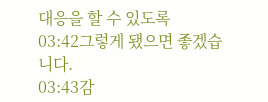대응을 할 수 있도록
03:42그렇게 됐으면 좋겠습니다.
03:43감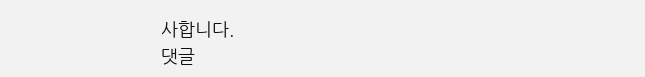사합니다.
댓글